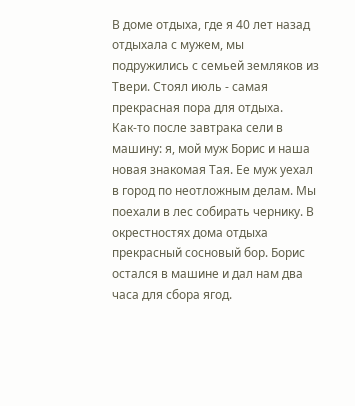В доме отдыха, где я 40 лет назад отдыхала с мужем, мы подружились с семьей земляков из Твери. Стоял июль - самая прекрасная пора для отдыха.
Как-то после завтрака сели в машину: я, мой муж Борис и наша новая знакомая Тая. Ее муж уехал в город по неотложным делам. Мы поехали в лес собирать чернику. В окрестностях дома отдыха прекрасный сосновый бор. Борис остался в машине и дал нам два часа для сбора ягод.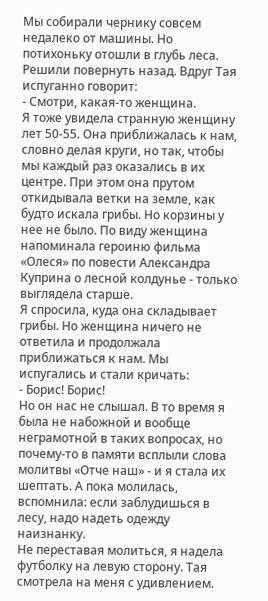Мы собирали чернику совсем недалеко от машины. Но потихоньку отошли в глубь леса. Решили повернуть назад. Вдруг Тая испуганно говорит:
- Смотри, какая-то женщина.
Я тоже увидела странную женщину лет 50-55. Она приближалась к нам, словно делая круги, но так, чтобы мы каждый раз оказались в их центре. При этом она прутом откидывала ветки на земле, как будто искала грибы. Но корзины у нее не было. По виду женщина напоминала героиню фильма «Олеся» по повести Александра Куприна о лесной колдунье - только выглядела старше.
Я спросила, куда она складывает грибы. Но женщина ничего не ответила и продолжала приближаться к нам. Мы испугались и стали кричать:
- Борис! Борис!
Но он нас не слышал. В то время я была не набожной и вообще неграмотной в таких вопросах, но почему-то в памяти всплыли слова молитвы «Отче наш» - и я стала их шептать. А пока молилась, вспомнила: если заблудишься в лесу, надо надеть одежду наизнанку.
Не переставая молиться, я надела футболку на левую сторону. Тая смотрела на меня с удивлением.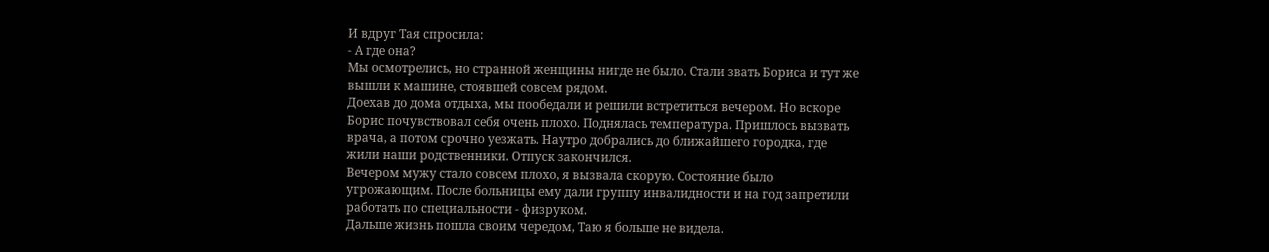И вдруг Тая спросила:
- А где она?
Мы осмотрелись, но странной женщины нигде не было. Стали звать Бориса и тут же вышли к машине, стоявшей совсем рядом.
Доехав до дома отдыха, мы пообедали и решили встретиться вечером. Но вскоре Борис почувствовал себя очень плохо. Поднялась температура. Пришлось вызвать врача, а потом срочно уезжать. Наутро добрались до ближайшего городка, где жили наши родственники. Отпуск закончился.
Вечером мужу стало совсем плохо, я вызвала скорую. Состояние было угрожающим. После больницы ему дали группу инвалидности и на год запретили работать по специальности - физруком.
Дальше жизнь пошла своим чередом, Таю я больше не видела.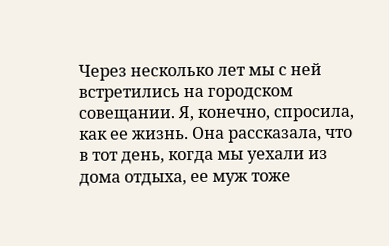Через несколько лет мы с ней встретились на городском совещании. Я, конечно, спросила, как ее жизнь. Она рассказала, что в тот день, когда мы уехали из дома отдыха, ее муж тоже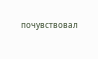почувствовал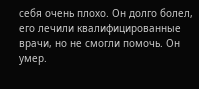себя очень плохо. Он долго болел, его лечили квалифицированные врачи, но не смогли помочь. Он умер.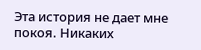Эта история не дает мне покоя. Никаких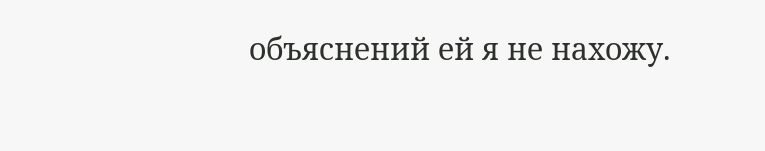объяснений ей я не нахожу.